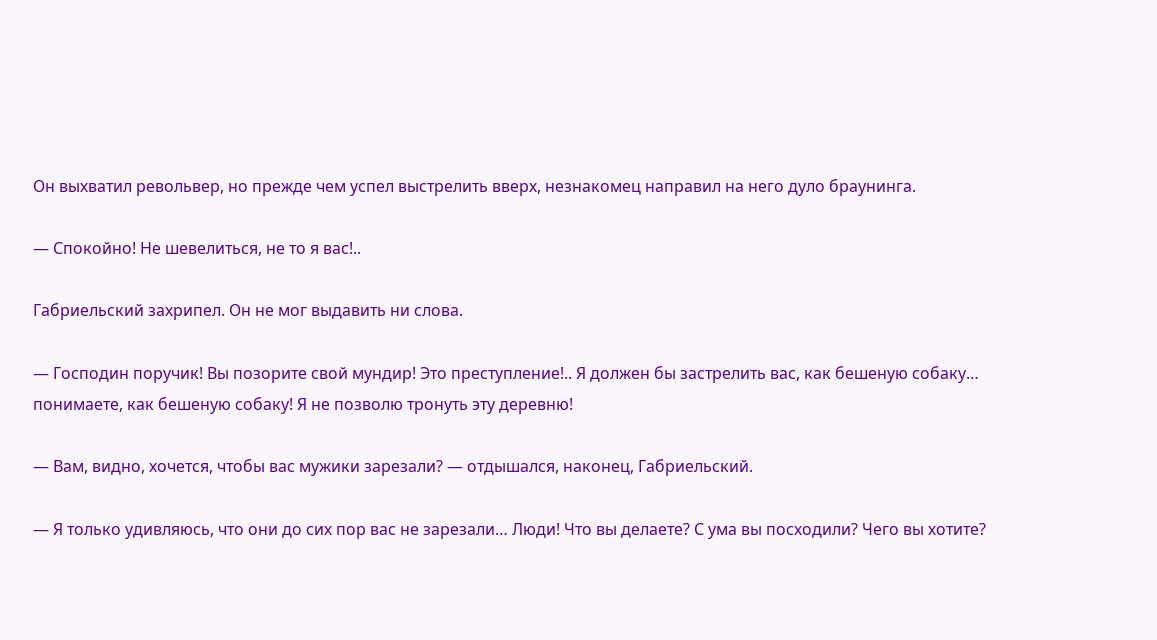Он выхватил револьвер, но прежде чем успел выстрелить вверх, незнакомец направил на него дуло браунинга.

— Спокойно! Не шевелиться, не то я вас!..

Габриельский захрипел. Он не мог выдавить ни слова.

— Господин поручик! Вы позорите свой мундир! Это преступление!.. Я должен бы застрелить вас, как бешеную собаку… понимаете, как бешеную собаку! Я не позволю тронуть эту деревню!

— Вам, видно, хочется, чтобы вас мужики зарезали? — отдышался, наконец, Габриельский.

— Я только удивляюсь, что они до сих пор вас не зарезали… Люди! Что вы делаете? С ума вы посходили? Чего вы хотите?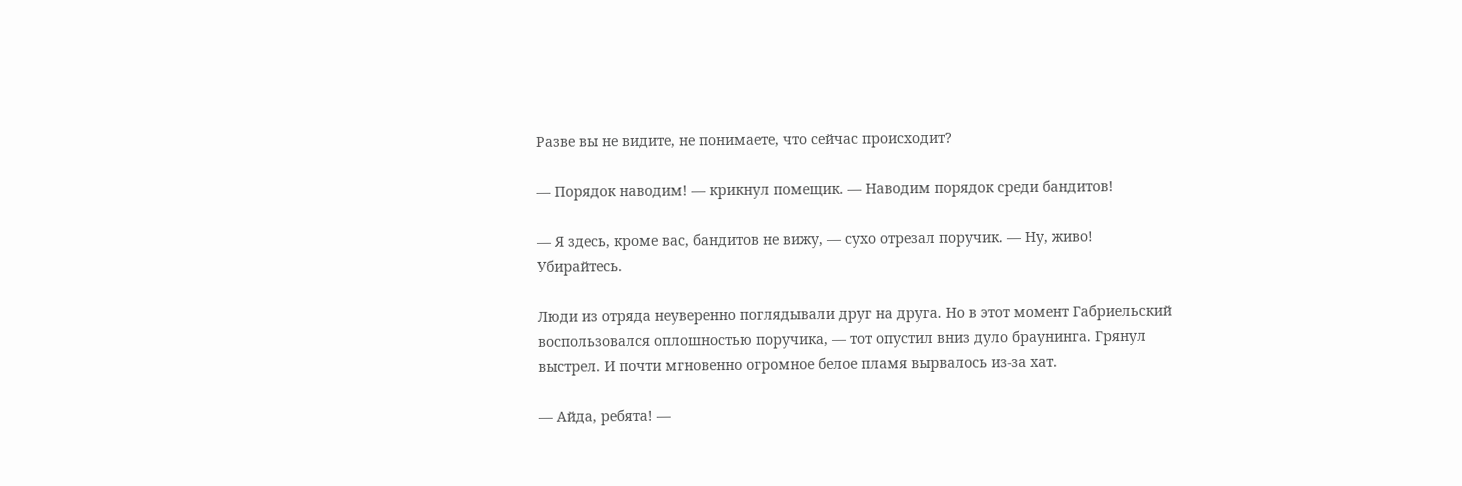Разве вы не видите, не понимаете, что сейчас происходит?

— Порядок наводим! — крикнул помещик. — Наводим порядок среди бандитов!

— Я здесь, кроме вас, бандитов не вижу, — сухо отрезал поручик. — Ну, живо! Убирайтесь.

Люди из отряда неуверенно поглядывали друг на друга. Но в этот момент Габриельский воспользовался оплошностью поручика, — тот опустил вниз дуло браунинга. Грянул выстрел. И почти мгновенно огромное белое пламя вырвалось из-за хат.

— Айда, ребята! —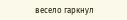весело гаркнул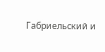Габриельский и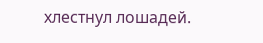хлестнул лошадей.